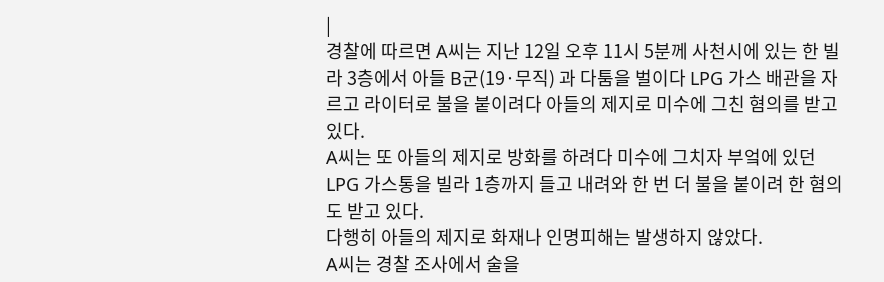|
경찰에 따르면 A씨는 지난 12일 오후 11시 5분께 사천시에 있는 한 빌라 3층에서 아들 B군(19·무직) 과 다툼을 벌이다 LPG 가스 배관을 자르고 라이터로 불을 붙이려다 아들의 제지로 미수에 그친 혐의를 받고 있다.
A씨는 또 아들의 제지로 방화를 하려다 미수에 그치자 부엌에 있던 LPG 가스통을 빌라 1층까지 들고 내려와 한 번 더 불을 붙이려 한 혐의도 받고 있다.
다행히 아들의 제지로 화재나 인명피해는 발생하지 않았다.
A씨는 경찰 조사에서 술을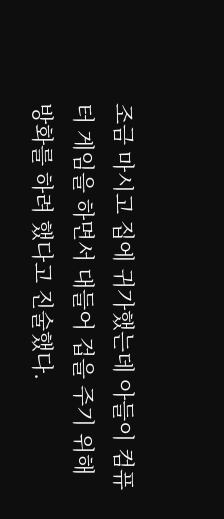조금 마시고 집에 귀가했는데 아들이 컴퓨터 게임을 하면서 대들어 겁을 주기 위해 방화를 하려 했다고 진술했다.